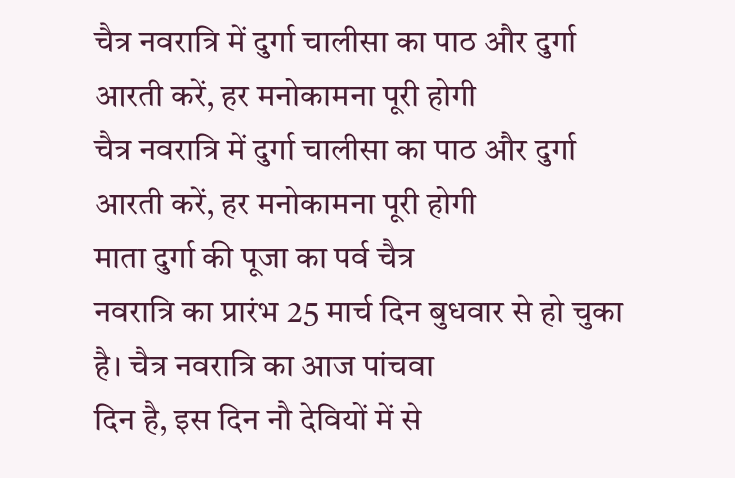चैत्र नवरात्रि में दुर्गा चालीसा का पाठ और दुर्गा आरती करें, हर मनोकामना पूरी होगी
चैत्र नवरात्रि में दुर्गा चालीसा का पाठ और दुर्गा
आरती करें, हर मनोकामना पूरी होगी
माता दुर्गा की पूजा का पर्व चैत्र
नवरात्रि का प्रारंभ 25 मार्च दिन बुधवार से हो चुका है। चैत्र नवरात्रि का आज पांचवा
दिन है, इस दिन नौ देवियों में से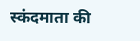स्कंदमाता की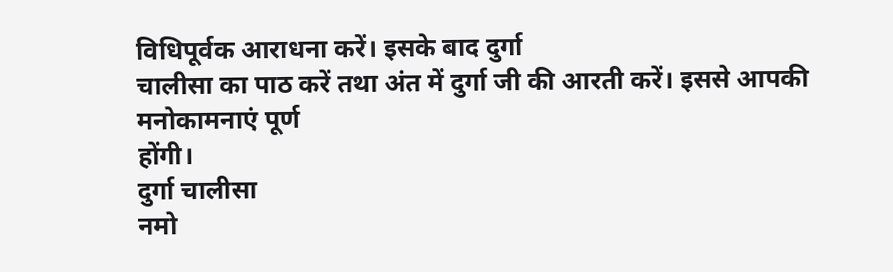विधिपूर्वक आराधना करें। इसके बाद दुर्गा
चालीसा का पाठ करें तथा अंत में दुर्गा जी की आरती करें। इससे आपकी मनोकामनाएं पूर्ण
होंगी।
दुर्गा चालीसा
नमो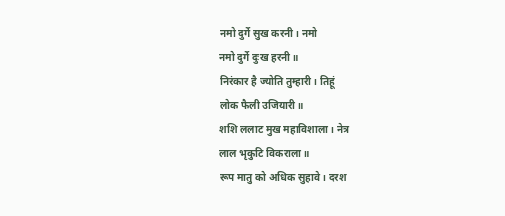नमो दुर्गे सुख करनी। नमो
नमो दुर्गे दुःख हरनी॥
निरंकार है ज्योति तुम्हारी। तिहूं
लोक फैली उजियारी॥
शशि ललाट मुख महाविशाला। नेत्र
लाल भृकुटि विकराला॥
रूप मातु को अधिक सुहावे। दरश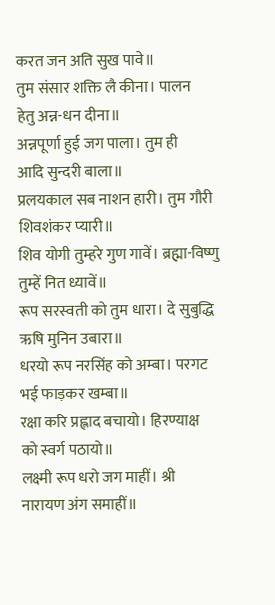करत जन अति सुख पावे॥
तुम संसार शक्ति लै कीना। पालन
हेतु अन्न-धन दीना॥
अन्नपूर्णा हुई जग पाला। तुम ही
आदि सुन्दरी बाला॥
प्रलयकाल सब नाशन हारी। तुम गौरी
शिवशंकर प्यारी॥
शिव योगी तुम्हरे गुण गावें। ब्रह्मा-विष्णु
तुम्हें नित ध्यावें॥
रूप सरस्वती को तुम धारा। दे सुबुद्धि
ऋषि मुनिन उबारा॥
धरयो रूप नरसिंह को अम्बा। परगट
भई फाड़कर खम्बा॥
रक्षा करि प्रह्लाद बचायो। हिरण्याक्ष
को स्वर्ग पठायो॥
लक्ष्मी रूप धरो जग माहीं। श्री
नारायण अंग समाहीं॥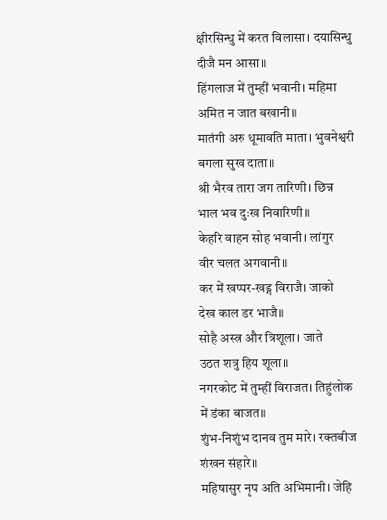क्षीरसिन्धु में करत विलासा। दयासिन्धु
दीजै मन आसा॥
हिंगलाज में तुम्हीं भवानी। महिमा
अमित न जात बखानी॥
मातंगी अरु धूमावति माता। भुवनेश्वरी
बगला सुख दाता॥
श्री भैरव तारा जग तारिणी। छिन्न
भाल भव दुःख निवारिणी॥
केहरि वाहन सोह भवानी। लांगुर
वीर चलत अगवानी॥
कर में खप्पर-खड्ग विराजै। जाको
देख काल डर भाजै॥
सोहै अस्त्र और त्रिशूला। जाते
उठत शत्रु हिय शूला॥
नगरकोट में तुम्हीं विराजत। तिहुंलोक
में डंका बाजत॥
शुंभ-निशुंभ दानव तुम मारे। रक्तबीज
शंखन संहारे॥
महिषासुर नृप अति अभिमानी। जेहि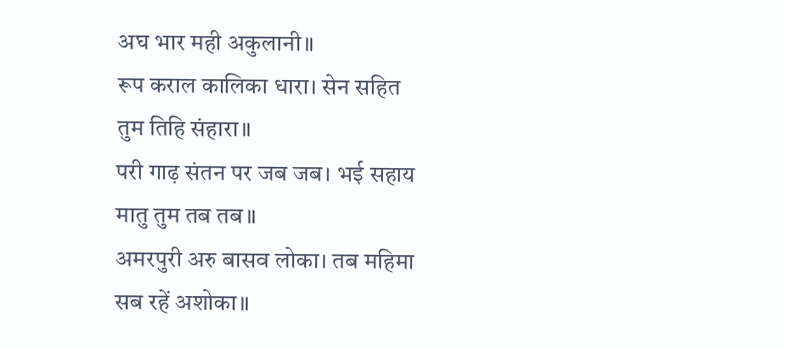अघ भार मही अकुलानी॥
रूप कराल कालिका धारा। सेन सहित
तुम तिहि संहारा॥
परी गाढ़ संतन पर जब जब। भई सहाय
मातु तुम तब तब॥
अमरपुरी अरु बासव लोका। तब महिमा
सब रहें अशोका॥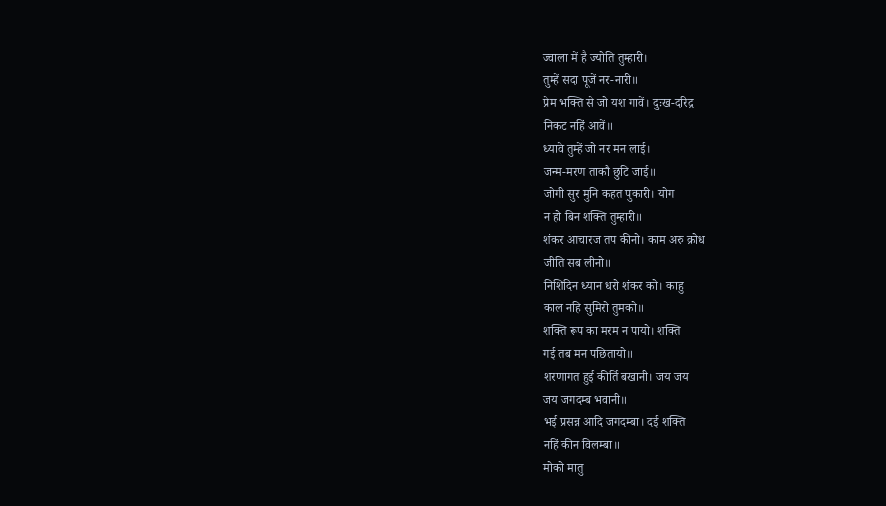ज्वाला में है ज्योति तुम्हारी।
तुम्हें सदा पूजें नर-नारी॥
प्रेम भक्ति से जो यश गावें। दुःख-दरिद्र
निकट नहिं आवें॥
ध्यावे तुम्हें जो नर मन लाई।
जन्म-मरण ताकौ छुटि जाई॥
जोगी सुर मुनि कहत पुकारी। योग
न हो बिन शक्ति तुम्हारी॥
शंकर आचारज तप कीनो। काम अरु क्रोध
जीति सब लीनो॥
निशिदिन ध्यान धरो शंकर को। काहु
काल नहि सुमिरो तुमको॥
शक्ति रूप का मरम न पायो। शक्ति
गई तब मन पछितायो॥
शरणागत हुई कीर्ति बखानी। जय जय
जय जगदम्ब भवानी॥
भई प्रसन्न आदि जगदम्बा। दई शक्ति
नहिं कीन विलम्बा॥
मोको मातु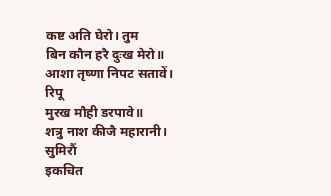कष्ट अति घेरो। तुम
बिन कौन हरै दुःख मेरो॥
आशा तृष्णा निपट सतावें। रिपू
मुरख मौही डरपावे॥
शत्रु नाश कीजै महारानी। सुमिरौं
इकचित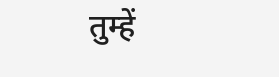तुम्हें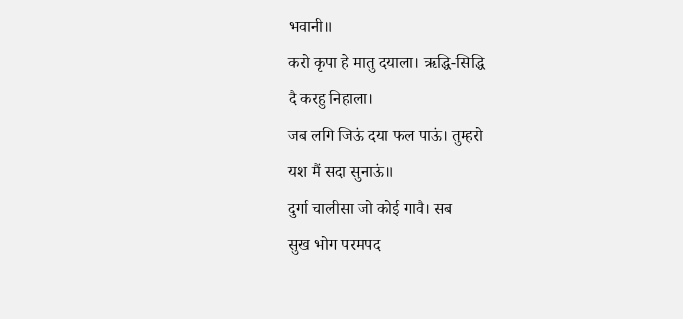भवानी॥
करो कृपा हे मातु दयाला। ऋद्धि-सिद्धि
दै करहु निहाला।
जब लगि जिऊं दया फल पाऊं। तुम्हरो
यश मैं सदा सुनाऊं॥
दुर्गा चालीसा जो कोई गावै। सब
सुख भोग परमपद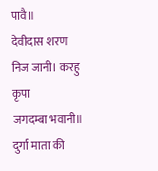पावै॥
देवीदास शरण निज जानी। करहु कृपा
जगदम्बा भवानी॥
दुर्गा माता की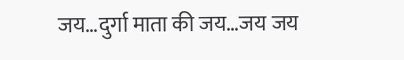जय…दुर्गा माता की जय…जय जय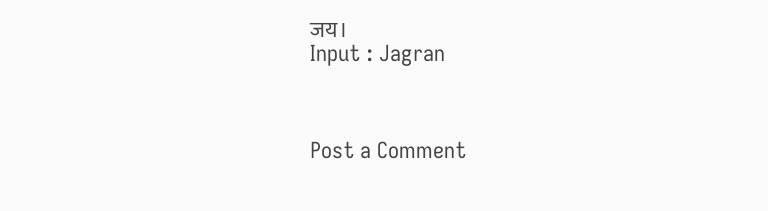जय।
Input : Jagran



Post a Comment